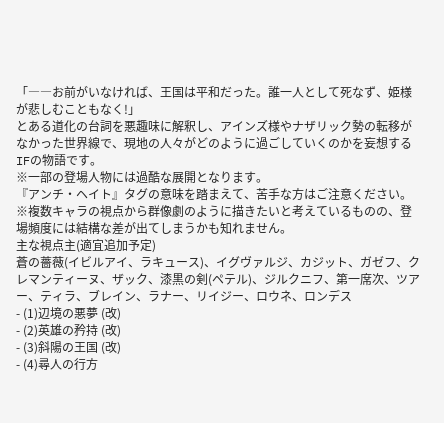「――お前がいなければ、王国は平和だった。誰一人として死なず、姫様が悲しむこともなく!」
とある道化の台詞を悪趣味に解釈し、アインズ様やナザリック勢の転移がなかった世界線で、現地の人々がどのように過ごしていくのかを妄想するIFの物語です。
※一部の登場人物には過酷な展開となります。
『アンチ・ヘイト』タグの意味を踏まえて、苦手な方はご注意ください。
※複数キャラの視点から群像劇のように描きたいと考えているものの、登場頻度には結構な差が出てしまうかも知れません。
主な視点主(適宜追加予定)
蒼の薔薇(イビルアイ、ラキュース)、イグヴァルジ、カジット、ガゼフ、クレマンティーヌ、ザック、漆黒の剣(ペテル)、ジルクニフ、第一席次、ツアー、ティラ、ブレイン、ラナー、リイジー、ロウネ、ロンデス
- (1)辺境の悪夢 (改)
- (2)英雄の矜持 (改)
- (3)斜陽の王国 (改)
- (4)尋人の行方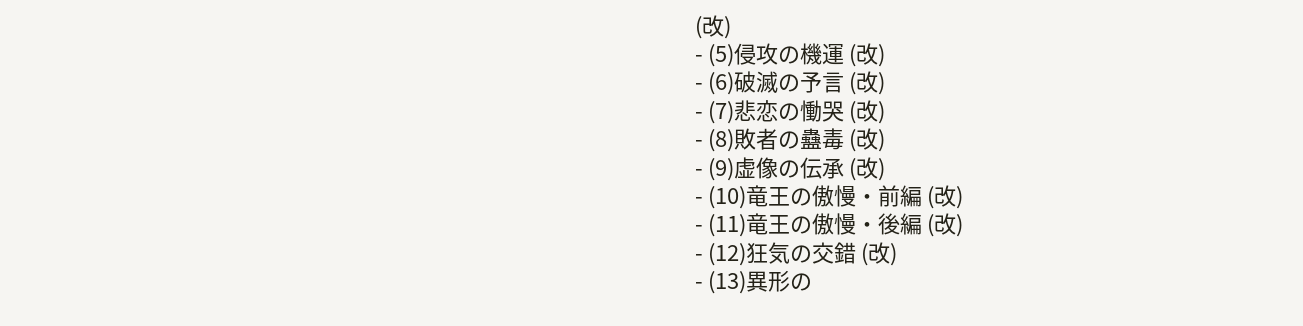(改)
- (5)侵攻の機運 (改)
- (6)破滅の予言 (改)
- (7)悲恋の慟哭 (改)
- (8)敗者の蠱毒 (改)
- (9)虚像の伝承 (改)
- (10)竜王の傲慢・前編 (改)
- (11)竜王の傲慢・後編 (改)
- (12)狂気の交錯 (改)
- (13)異形の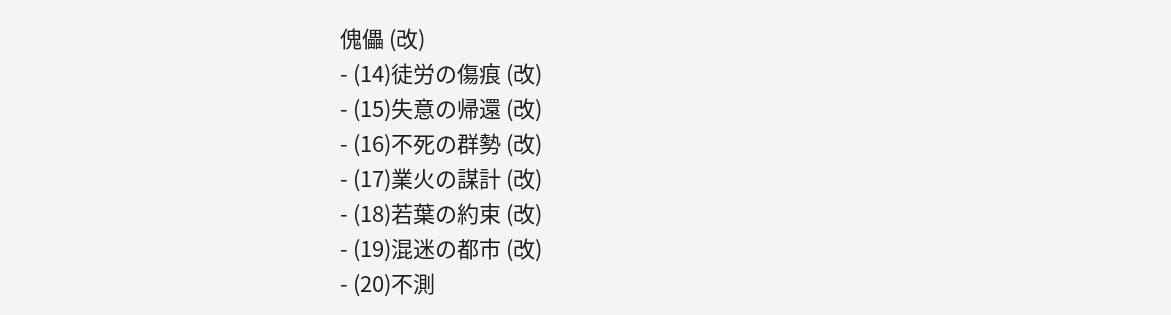傀儡 (改)
- (14)徒労の傷痕 (改)
- (15)失意の帰還 (改)
- (16)不死の群勢 (改)
- (17)業火の謀計 (改)
- (18)若葉の約束 (改)
- (19)混迷の都市 (改)
- (20)不測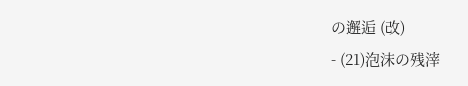の邂逅 (改)
- (21)泡沫の残滓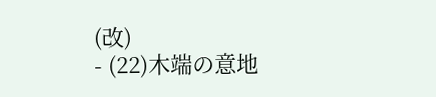(改)
- (22)木端の意地